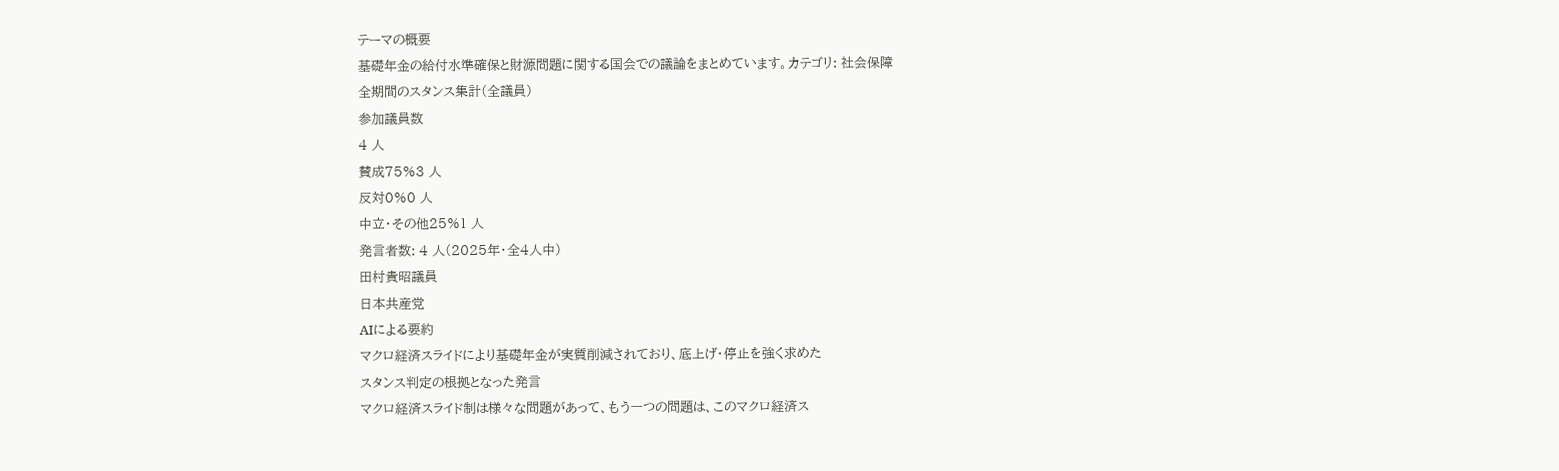テーマの概要
基礎年金の給付水準確保と財源問題に関する国会での議論をまとめています。カテゴリ: 社会保障
全期間のスタンス集計(全議員)
参加議員数
4 人
賛成75%3 人
反対0%0 人
中立・その他25%1 人
発言者数: 4 人(2025年・全4人中)
田村貴昭議員
日本共産党
AIによる要約
マクロ経済スライドにより基礎年金が実質削減されており、底上げ・停止を強く求めた
スタンス判定の根拠となった発言
マクロ経済スライド制は様々な問題があって、もう一つの問題は、このマクロ経済ス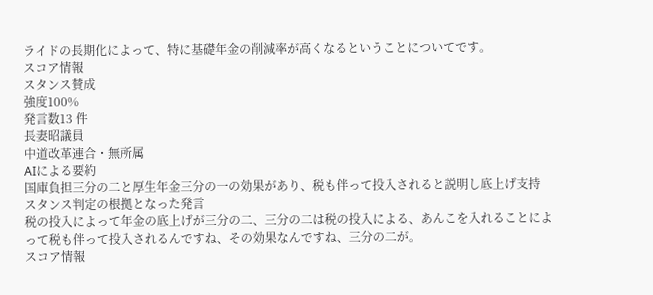ライドの長期化によって、特に基礎年金の削減率が高くなるということについてです。
スコア情報
スタンス賛成
強度100%
発言数13 件
長妻昭議員
中道改革連合・無所属
AIによる要約
国庫負担三分の二と厚生年金三分の一の効果があり、税も伴って投入されると説明し底上げ支持
スタンス判定の根拠となった発言
税の投入によって年金の底上げが三分の二、三分の二は税の投入による、あんこを入れることによって税も伴って投入されるんですね、その効果なんですね、三分の二が。
スコア情報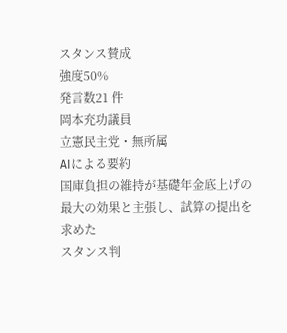スタンス賛成
強度50%
発言数21 件
岡本充功議員
立憲民主党・無所属
AIによる要約
国庫負担の維持が基礎年金底上げの最大の効果と主張し、試算の提出を求めた
スタンス判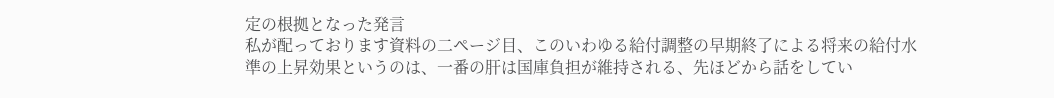定の根拠となった発言
私が配っております資料の二ページ目、このいわゆる給付調整の早期終了による将来の給付水準の上昇効果というのは、一番の肝は国庫負担が維持される、先ほどから話をしてい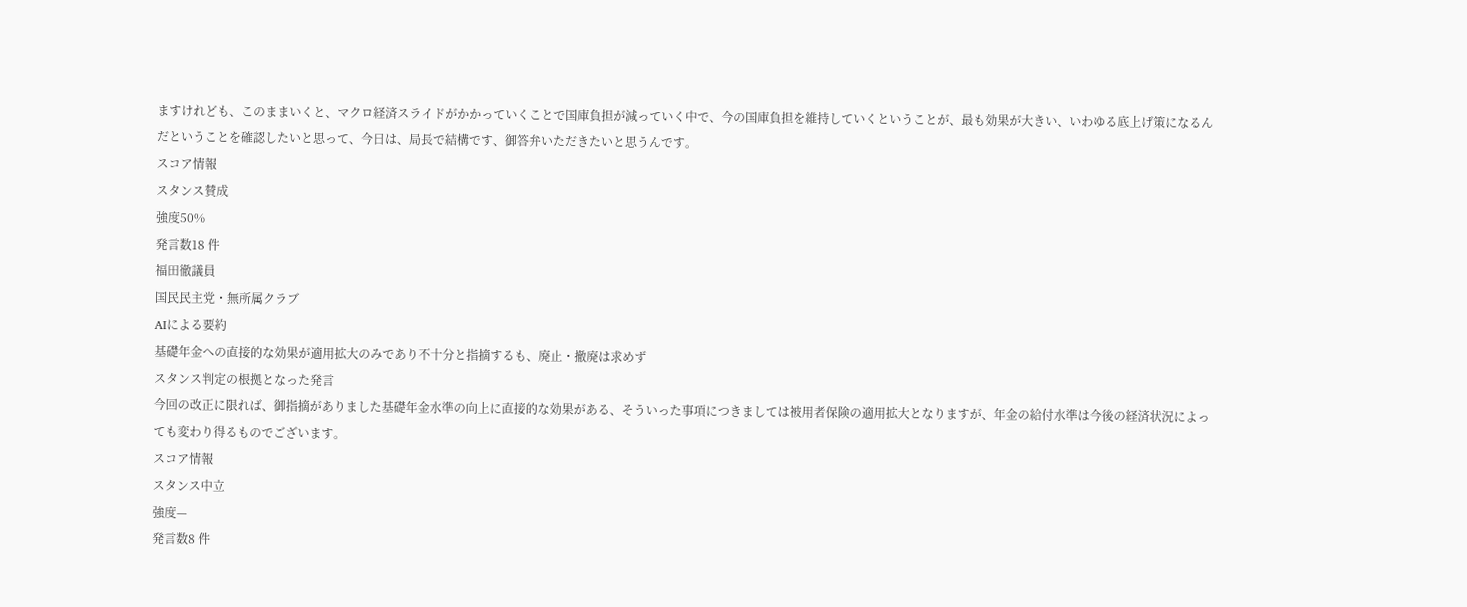ますけれども、このままいくと、マクロ経済スライドがかかっていくことで国庫負担が減っていく中で、今の国庫負担を維持していくということが、最も効果が大きい、いわゆる底上げ策になるんだということを確認したいと思って、今日は、局長で結構です、御答弁いただきたいと思うんです。
スコア情報
スタンス賛成
強度50%
発言数18 件
福田徹議員
国民民主党・無所属クラブ
AIによる要約
基礎年金への直接的な効果が適用拡大のみであり不十分と指摘するも、廃止・撤廃は求めず
スタンス判定の根拠となった発言
今回の改正に限れば、御指摘がありました基礎年金水準の向上に直接的な効果がある、そういった事項につきましては被用者保険の適用拡大となりますが、年金の給付水準は今後の経済状況によっても変わり得るものでございます。
スコア情報
スタンス中立
強度—
発言数8 件